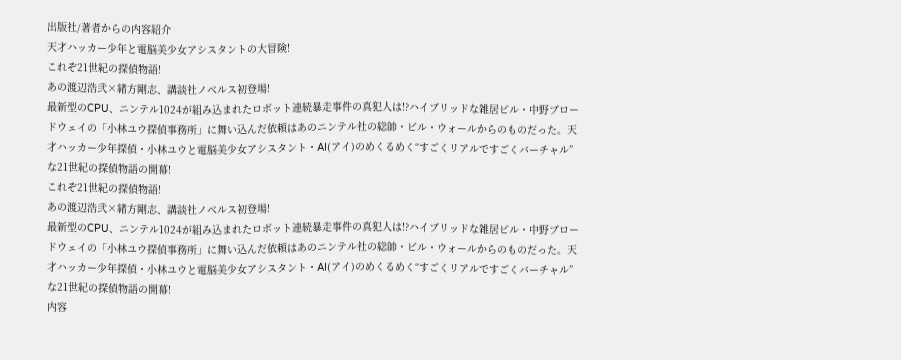出版社/著者からの内容紹介
天才ハッカー少年と電脳美少女アシスタントの大冒険!
これぞ21世紀の探偵物語!
あの渡辺浩弐×緒方剛志、講談社ノベルス初登場!
最新型のCPU、ニンテル1024が組み込まれたロボット連続暴走事件の真犯人は!?ハイブリッドな雑居ビル・中野ブロードウェイの「小林ユウ探偵事務所」に舞い込んだ依頼はあのニンテル社の総帥・ビル・ウォールからのものだった。天才ハッカー少年探偵・小林ユウと電脳美少女アシスタント・AI(アイ)のめくるめく“すごくリアルですごくバーチャル”な21世紀の探偵物語の開幕!
これぞ21世紀の探偵物語!
あの渡辺浩弐×緒方剛志、講談社ノベルス初登場!
最新型のCPU、ニンテル1024が組み込まれたロボット連続暴走事件の真犯人は!?ハイブリッドな雑居ビル・中野ブロードウェイの「小林ユウ探偵事務所」に舞い込んだ依頼はあのニンテル社の総帥・ビル・ウォールからのものだった。天才ハッカー少年探偵・小林ユウと電脳美少女アシスタント・AI(アイ)のめくるめく“すごくリアルですごくバーチャル”な21世紀の探偵物語の開幕!
内容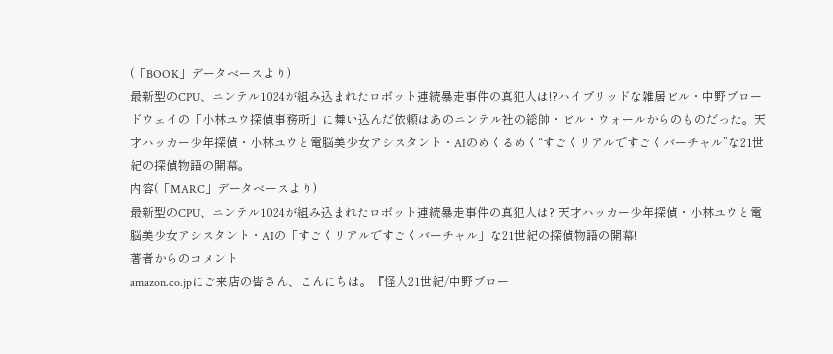(「BOOK」データベースより)
最新型のCPU、ニンテル1024が組み込まれたロボット連続暴走事件の真犯人は!?ハイブリッドな雑居ビル・中野ブロードウェイの「小林ユウ探偵事務所」に舞い込んだ依頼はあのニンテル社の総帥・ビル・ウォールからのものだった。天才ハッカー少年探偵・小林ユウと電脳美少女アシスタント・AIのめくるめく“すごくリアルですごくバーチャル”な21世紀の探偵物語の開幕。
内容(「MARC」データベースより)
最新型のCPU、ニンテル1024が組み込まれたロボット連続暴走事件の真犯人は? 天才ハッカー少年探偵・小林ユウと電脳美少女アシスタント・AIの「すごくリアルですごくバーチャル」な21世紀の探偵物語の開幕!
著者からのコメント
amazon.co.jpにご来店の皆さん、こんにちは。『怪人21世紀/中野ブロー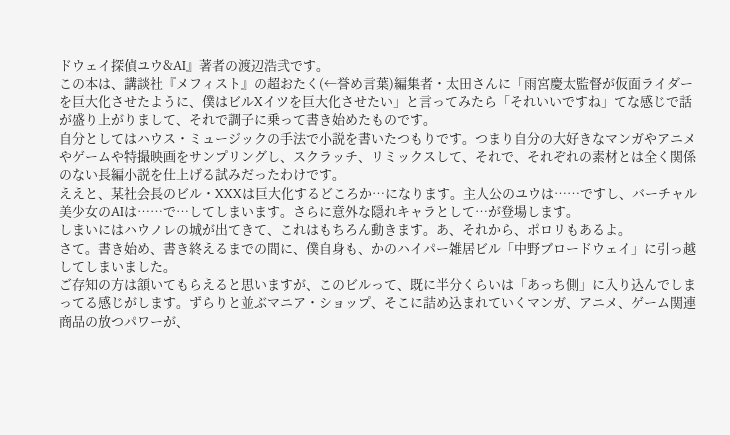ドウェイ探偵ユウ&AI』著者の渡辺浩弐です。
この本は、講談社『メフィスト』の超おたく(←誉め言葉)編集者・太田さんに「雨宮慶太監督が仮面ライダーを巨大化させたように、僕はビルXイツを巨大化させたい」と言ってみたら「それいいですね」てな感じで話が盛り上がりまして、それで調子に乗って書き始めたものです。
自分としてはハウス・ミュージックの手法で小説を書いたつもりです。つまり自分の大好きなマンガやアニメやゲームや特撮映画をサンプリングし、スクラッチ、リミックスして、それで、それぞれの素材とは全く関係のない長編小説を仕上げる試みだったわけです。
ええと、某社会長のビル・XXXは巨大化するどころか…になります。主人公のユウは……ですし、バーチャル美少女のAIは……で…してしまいます。さらに意外な隠れキャラとして…が登場します。
しまいにはハウノレの城が出てきて、これはもちろん動きます。あ、それから、ポロリもあるよ。
さて。書き始め、書き終えるまでの間に、僕自身も、かのハイパー雑居ビル「中野ブロードウェイ」に引っ越してしまいました。
ご存知の方は頷いてもらえると思いますが、このビルって、既に半分くらいは「あっち側」に入り込んでしまってる感じがします。ずらりと並ぶマニア・ショップ、そこに詰め込まれていくマンガ、アニメ、ゲーム関連商品の放つパワーが、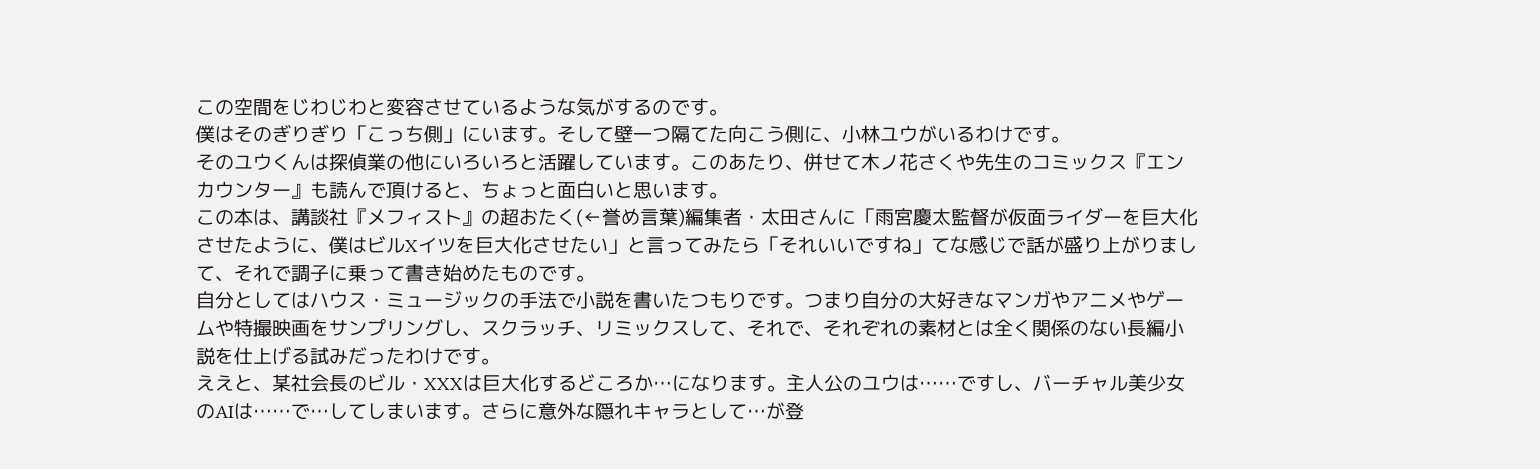この空間をじわじわと変容させているような気がするのです。
僕はそのぎりぎり「こっち側」にいます。そして壁一つ隔てた向こう側に、小林ユウがいるわけです。
そのユウくんは探偵業の他にいろいろと活躍しています。このあたり、併せて木ノ花さくや先生のコミックス『エンカウンター』も読んで頂けると、ちょっと面白いと思います。
この本は、講談社『メフィスト』の超おたく(←誉め言葉)編集者・太田さんに「雨宮慶太監督が仮面ライダーを巨大化させたように、僕はビルXイツを巨大化させたい」と言ってみたら「それいいですね」てな感じで話が盛り上がりまして、それで調子に乗って書き始めたものです。
自分としてはハウス・ミュージックの手法で小説を書いたつもりです。つまり自分の大好きなマンガやアニメやゲームや特撮映画をサンプリングし、スクラッチ、リミックスして、それで、それぞれの素材とは全く関係のない長編小説を仕上げる試みだったわけです。
ええと、某社会長のビル・XXXは巨大化するどころか…になります。主人公のユウは……ですし、バーチャル美少女のAIは……で…してしまいます。さらに意外な隠れキャラとして…が登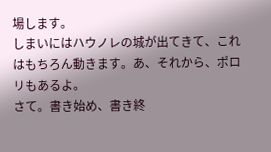場します。
しまいにはハウノレの城が出てきて、これはもちろん動きます。あ、それから、ポロリもあるよ。
さて。書き始め、書き終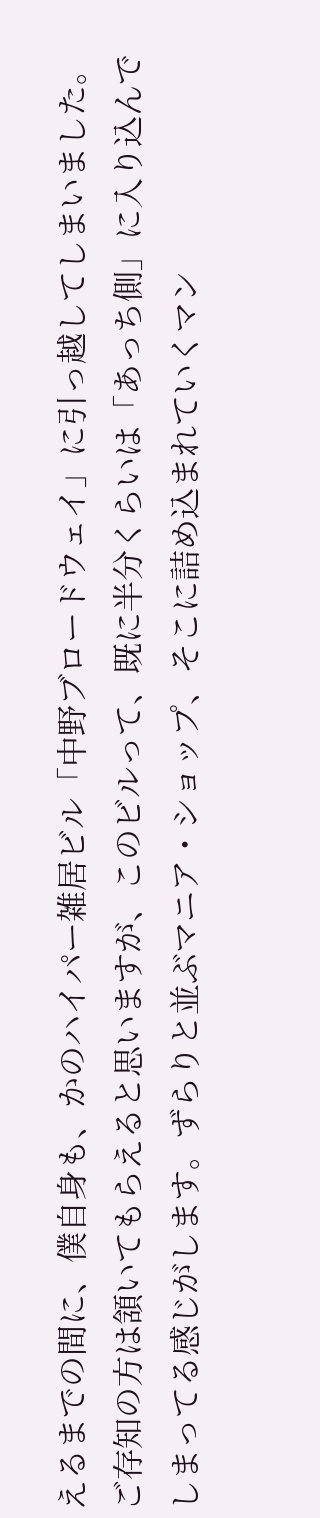えるまでの間に、僕自身も、かのハイパー雑居ビル「中野ブロードウェイ」に引っ越してしまいました。
ご存知の方は頷いてもらえると思いますが、このビルって、既に半分くらいは「あっち側」に入り込んでしまってる感じがします。ずらりと並ぶマニア・ショップ、そこに詰め込まれていくマン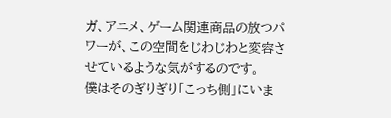ガ、アニメ、ゲーム関連商品の放つパワーが、この空間をじわじわと変容させているような気がするのです。
僕はそのぎりぎり「こっち側」にいま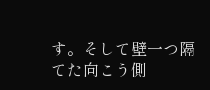す。そして壁一つ隔てた向こう側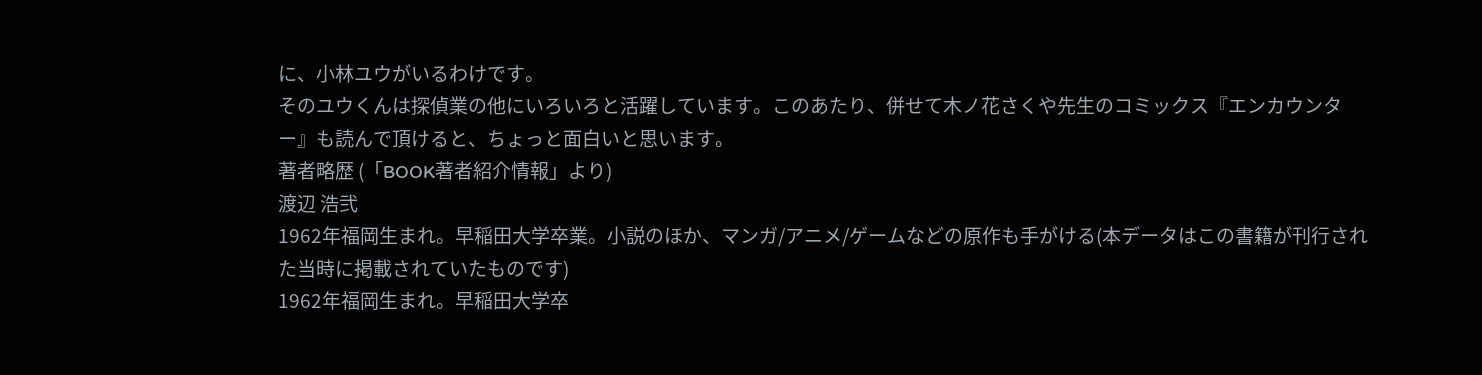に、小林ユウがいるわけです。
そのユウくんは探偵業の他にいろいろと活躍しています。このあたり、併せて木ノ花さくや先生のコミックス『エンカウンター』も読んで頂けると、ちょっと面白いと思います。
著者略歴 (「BOOK著者紹介情報」より)
渡辺 浩弐
1962年福岡生まれ。早稲田大学卒業。小説のほか、マンガ/アニメ/ゲームなどの原作も手がける(本データはこの書籍が刊行された当時に掲載されていたものです)
1962年福岡生まれ。早稲田大学卒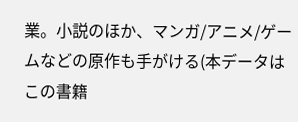業。小説のほか、マンガ/アニメ/ゲームなどの原作も手がける(本データはこの書籍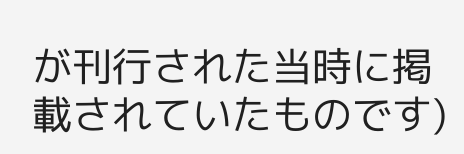が刊行された当時に掲載されていたものです)